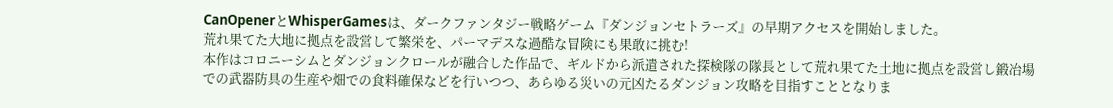CanOpenerとWhisperGamesは、ダークファンタジー戦略ゲーム『ダンジョンセトラーズ』の早期アクセスを開始しました。
荒れ果てた大地に拠点を設営して繁栄を、パーマデスな過酷な冒険にも果敢に挑む!
本作はコロニーシムとダンジョンクロールが融合した作品で、ギルドから派遣された探検隊の隊長として荒れ果てた土地に拠点を設営し鍛冶場での武器防具の生産や畑での食料確保などを行いつつ、あらゆる災いの元凶たるダンジョン攻略を目指すこととなりま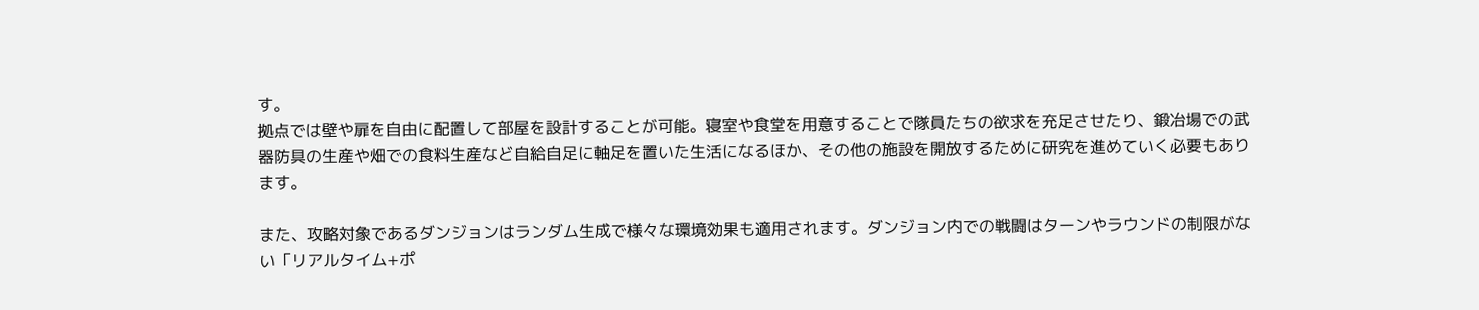す。
拠点では壁や扉を自由に配置して部屋を設計することが可能。寝室や食堂を用意することで隊員たちの欲求を充足させたり、鍛冶場での武器防具の生産や畑での食料生産など自給自足に軸足を置いた生活になるほか、その他の施設を開放するために研究を進めていく必要もあります。

また、攻略対象であるダンジョンはランダム生成で様々な環境効果も適用されます。ダンジョン内での戦闘はターンやラウンドの制限がない「リアルタイム+ポ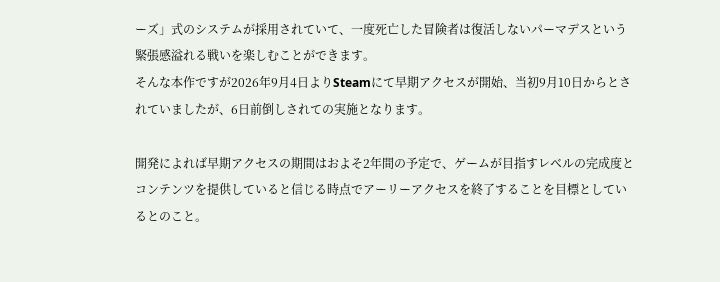ーズ」式のシステムが採用されていて、一度死亡した冒険者は復活しないパーマデスという緊張感溢れる戦いを楽しむことができます。
そんな本作ですが2026年9月4日よりSteamにて早期アクセスが開始、当初9月10日からとされていましたが、6日前倒しされての実施となります。

開発によれば早期アクセスの期間はおよそ2年間の予定で、ゲームが目指すレベルの完成度とコンテンツを提供していると信じる時点でアーリーアクセスを終了することを目標としているとのこと。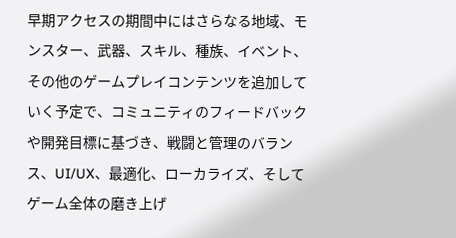早期アクセスの期間中にはさらなる地域、モンスター、武器、スキル、種族、イベント、その他のゲームプレイコンテンツを追加していく予定で、コミュニティのフィードバックや開発目標に基づき、戦闘と管理のバランス、UI/UX、最適化、ローカライズ、そしてゲーム全体の磨き上げ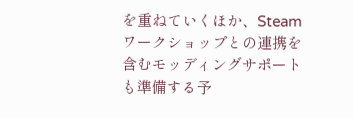を重ねていくほか、Steamワークショップとの連携を含むモッディングサポートも準備する予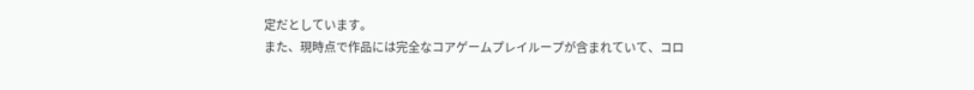定だとしています。
また、現時点で作品には完全なコアゲームプレイループが含まれていて、コロ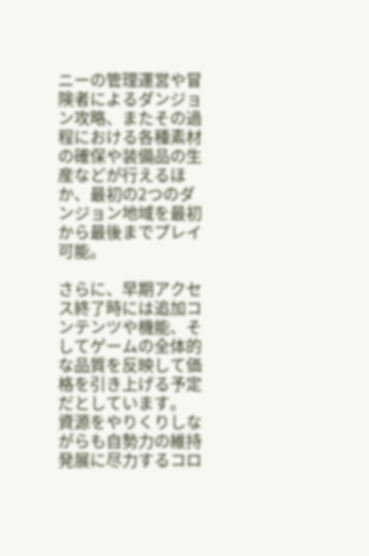ニーの管理運営や冒険者によるダンジョン攻略、またその過程における各種素材の確保や装備品の生産などが行えるほか、最初の2つのダンジョン地域を最初から最後までプレイ可能。

さらに、早期アクセス終了時には追加コンテンツや機能、そしてゲームの全体的な品質を反映して価格を引き上げる予定だとしています。
資源をやりくりしながらも自勢力の維持発展に尽力するコロ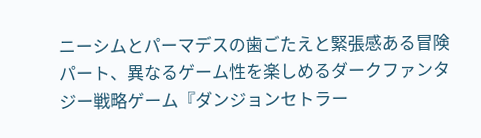ニーシムとパーマデスの歯ごたえと緊張感ある冒険パート、異なるゲーム性を楽しめるダークファンタジー戦略ゲーム『ダンジョンセトラー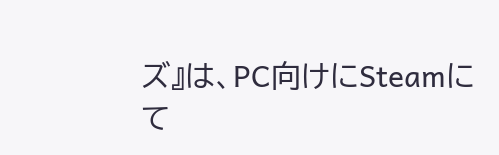ズ』は、PC向けにSteamにて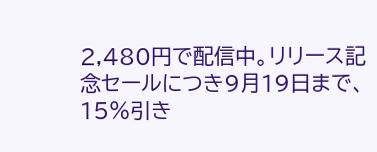2,480円で配信中。リリース記念セールにつき9月19日まで、15%引き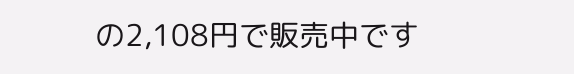の2,108円で販売中です